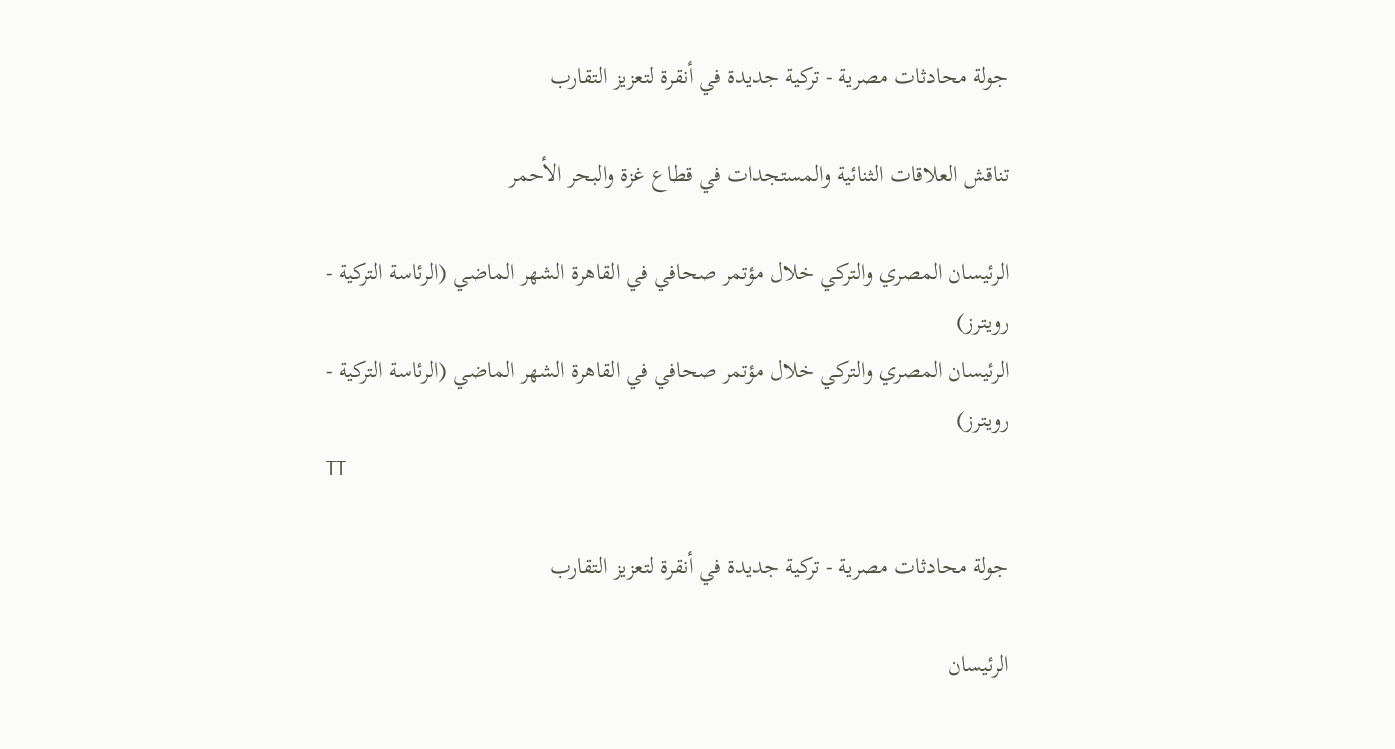جولة محادثات مصرية - تركية جديدة في أنقرة لتعزيز التقارب

تناقش العلاقات الثنائية والمستجدات في قطاع غزة والبحر الأحمر

الرئيسان المصري والتركي خلال مؤتمر صحافي في القاهرة الشهر الماضي (الرئاسة التركية - رويترز)
الرئيسان المصري والتركي خلال مؤتمر صحافي في القاهرة الشهر الماضي (الرئاسة التركية - رويترز)
TT

جولة محادثات مصرية - تركية جديدة في أنقرة لتعزيز التقارب

الرئيسان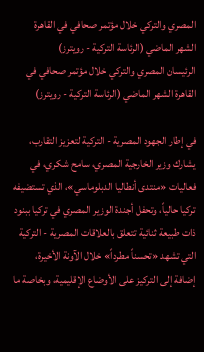المصري والتركي خلال مؤتمر صحافي في القاهرة الشهر الماضي (الرئاسة التركية - رويترز)
الرئيسان المصري والتركي خلال مؤتمر صحافي في القاهرة الشهر الماضي (الرئاسة التركية - رويترز)

في إطار الجهود المصرية - التركية لتعزيز التقارب، يشارك وزير الخارجية المصري، سامح شكري، في فعاليات «منتدى أنطاليا الدبلوماسي»، الذي تستضيفه تركيا حالياً، وتحفل أجندة الوزير المصري في تركيا ببنود ذات طبيعة ثنائية تتعلق بالعلاقات المصرية - التركية التي تشهد «تحسناً مطرداً» خلال الآونة الأخيرة، إضافة إلى التركيز على الأوضاع الإقليمية، وبخاصة ما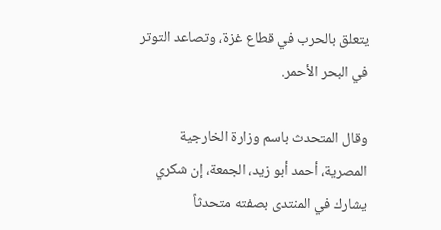يتعلق بالحرب في قطاع غزة، وتصاعد التوتر في البحر الأحمر.

وقال المتحدث باسم وزارة الخارجية المصرية، أحمد أبو زيد، الجمعة، إن شكري يشارك في المنتدى بصفته متحدثاً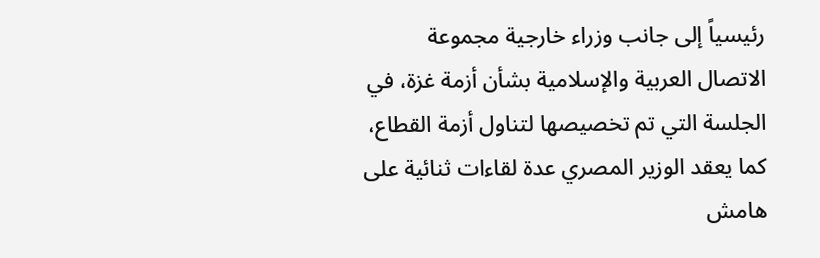رئيسياً إلى جانب وزراء خارجية مجموعة الاتصال العربية والإسلامية بشأن أزمة غزة، في الجلسة التي تم تخصيصها لتناول أزمة القطاع، كما يعقد الوزير المصري عدة لقاءات ثنائية على هامش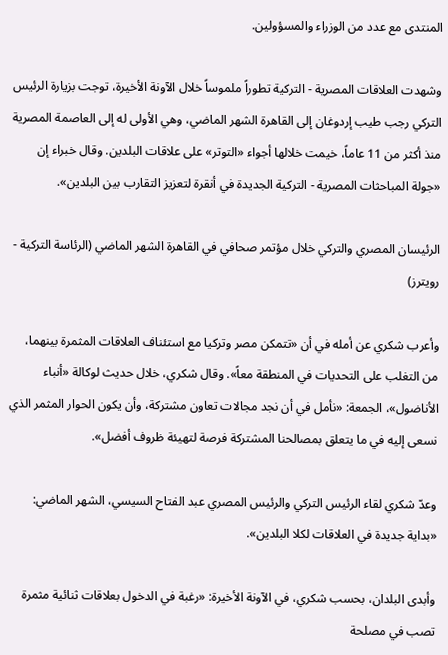المنتدى مع عدد من الوزراء والمسؤولين.

وشهدت العلاقات المصرية - التركية تطوراً ملموساً خلال الآونة الأخيرة، توجت بزيارة الرئيس التركي رجب طيب إردوغان إلى القاهرة الشهر الماضي، وهي الأولى له إلى العاصمة المصرية منذ أكثر من 11 عاماً، خيمت خلالها أجواء «التوتر» على علاقات البلدين. وقال خبراء إن «جولة المباحثات المصرية - التركية الجديدة في أنقرة لتعزيز التقارب بين البلدين».

الرئيسان المصري والتركي خلال مؤتمر صحافي في القاهرة الشهر الماضي (الرئاسة التركية - رويترز)

وأعرب شكري عن أمله في أن «تتمكن مصر وتركيا مع استئناف العلاقات المثمرة بينهما، من التغلب على التحديات في المنطقة معاً». وقال شكري، خلال حديث لوكالة «أنباء الأناضول»، الجمعة: «نأمل في أن نجد مجالات تعاون مشتركة، وأن يكون الحوار المثمر الذي نسعى إليه في ما يتعلق بمصالحنا المشتركة فرصة لتهيئة ظروف أفضل».

وعدّ شكري لقاء الرئيس التركي والرئيس المصري عبد الفتاح السيسي، الشهر الماضي: «بداية جديدة في العلاقات لكلا البلدين».

وأبدى البلدان، بحسب شكري، في الآونة الأخيرة: «رغبة في الدخول بعلاقات ثنائية مثمرة تصب في مصلحة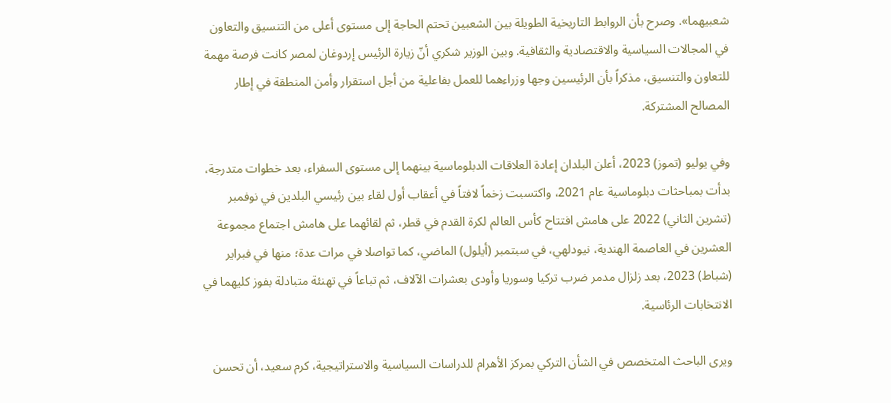شعبيهما». وصرح بأن الروابط التاريخية الطويلة بين الشعبين تحتم الحاجة إلى مستوى أعلى من التنسيق والتعاون في المجالات السياسية والاقتصادية والثقافية. وبين الوزير شكري أنّ زيارة الرئيس إردوغان لمصر كانت فرصة مهمة للتعاون والتنسيق، مذكراً بأن الرئيسين وجها وزراءهما للعمل بفاعلية من أجل استقرار وأمن المنطقة في إطار المصالح المشتركة.

وفي يوليو (تموز) 2023، أعلن البلدان إعادة العلاقات الدبلوماسية بينهما إلى مستوى السفراء، بعد خطوات متدرجة، بدأت بمباحثات دبلوماسية عام 2021، واكتسبت زخماً لافتاً في أعقاب أول لقاء بين رئيسي البلدين في نوفمبر (تشرين الثاني) 2022 على هامش افتتاح كأس العالم لكرة القدم في قطر، ثم لقائهما على هامش اجتماع مجموعة العشرين في العاصمة الهندية، نيودلهي، في سبتمبر (أيلول) الماضي، كما تواصلا في مرات عدة؛ منها في فبراير (شباط) 2023، بعد زلزال مدمر ضرب تركيا وسوريا وأودى بعشرات الآلاف، ثم تباعاً في تهنئة متبادلة بفوز كليهما في الانتخابات الرئاسية.

ويرى الباحث المتخصص في الشأن التركي بمركز الأهرام للدراسات السياسية والاستراتيجية، كرم سعيد، أن تحسن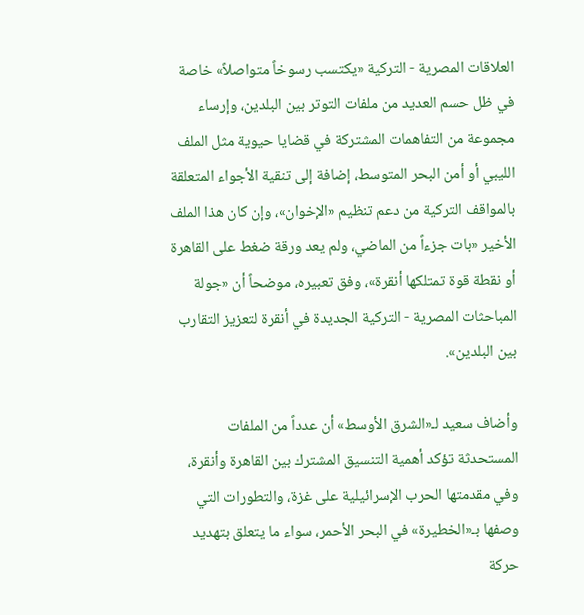العلاقات المصرية - التركية «يكتسب رسوخاً متواصلاً» خاصة في ظل حسم العديد من ملفات التوتر بين البلدين، وإرساء مجموعة من التفاهمات المشتركة في قضايا حيوية مثل الملف الليبي أو أمن البحر المتوسط، إضافة إلى تنقية الأجواء المتعلقة بالمواقف التركية من دعم تنظيم «الإخوان»، وإن كان هذا الملف الأخير «بات جزءاً من الماضي، ولم يعد ورقة ضغط على القاهرة أو نقطة قوة تمتلكها أنقرة»، وفق تعبيره، موضحاً أن «جولة المباحثات المصرية - التركية الجديدة في أنقرة لتعزيز التقارب بين البلدين».

وأضاف سعيد لـ«الشرق الأوسط» أن عدداً من الملفات المستحدثة تؤكد أهمية التنسيق المشترك بين القاهرة وأنقرة، وفي مقدمتها الحرب الإسرائيلية على غزة، والتطورات التي وصفها بـ«الخطيرة» في البحر الأحمر، سواء ما يتعلق بتهديد حركة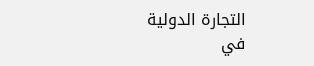التجارة الدولية في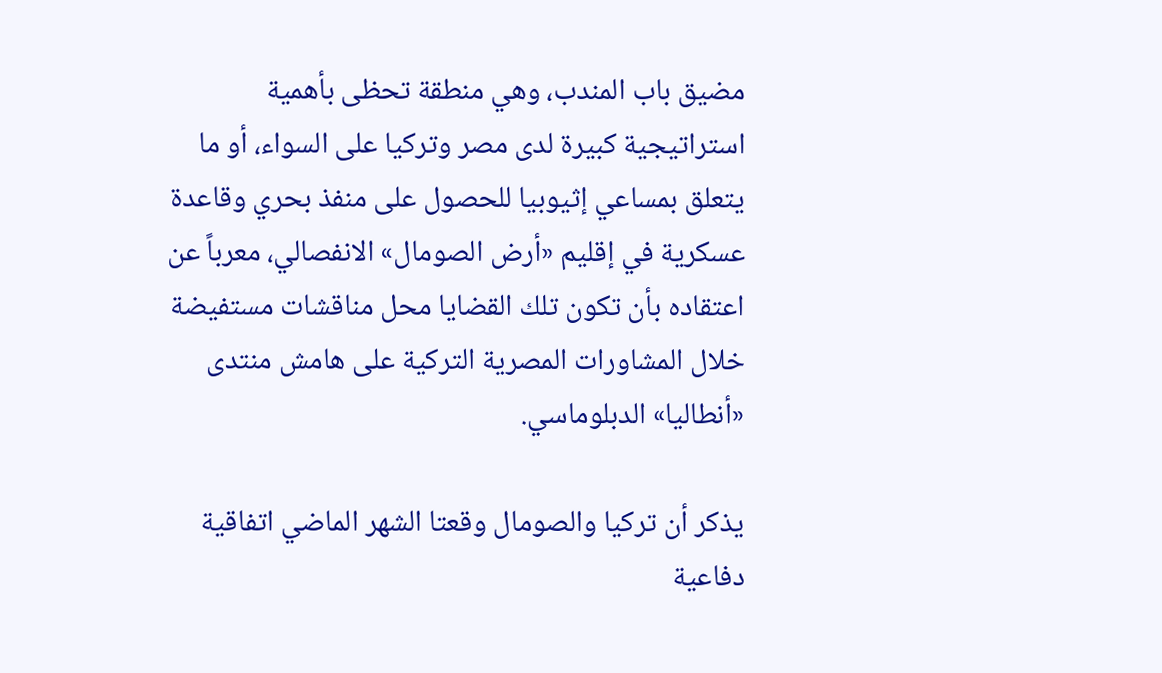مضيق باب المندب، وهي منطقة تحظى بأهمية استراتيجية كبيرة لدى مصر وتركيا على السواء، أو ما يتعلق بمساعي إثيوبيا للحصول على منفذ بحري وقاعدة عسكرية في إقليم «أرض الصومال» الانفصالي، معرباً عن اعتقاده بأن تكون تلك القضايا محل مناقشات مستفيضة خلال المشاورات المصرية التركية على هامش منتدى «أنطاليا» الدبلوماسي.

يذكر أن تركيا والصومال وقعتا الشهر الماضي اتفاقية دفاعية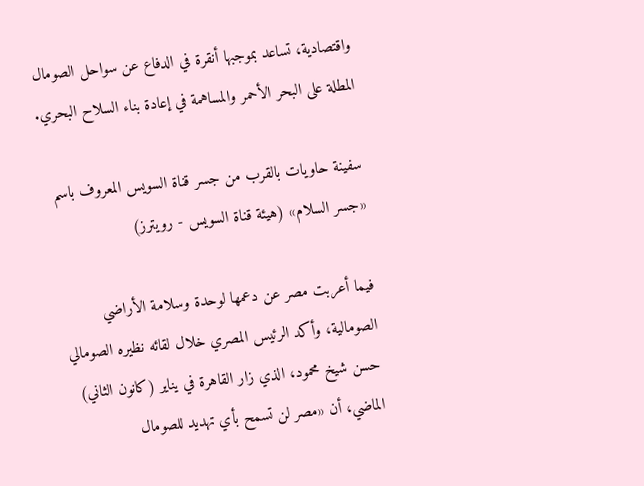واقتصادية، تساعد بموجبها أنقرة في الدفاع عن سواحل الصومال المطلة على البحر الأحمر والمساهمة في إعادة بناء السلاح البحري.

سفينة حاويات بالقرب من جسر قناة السويس المعروف باسم «جسر السلام» (هيئة قناة السويس - رويترز)

فيما أعربت مصر عن دعمها لوحدة وسلامة الأراضي الصومالية، وأكد الرئيس المصري خلال لقائه نظيره الصومالي حسن شيخ محمود، الذي زار القاهرة في يناير (كانون الثاني) الماضي، أن «مصر لن تسمح بأي تهديد للصومال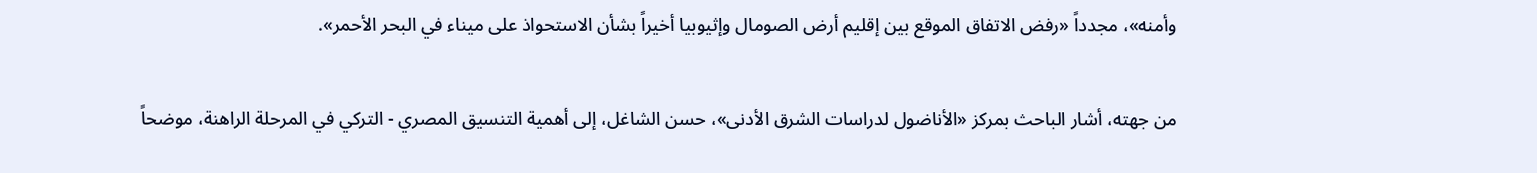وأمنه»، مجدداً «رفض الاتفاق الموقع بين إقليم أرض الصومال وإثيوبيا أخيراً بشأن الاستحواذ على ميناء في البحر الأحمر».

من جهته، أشار الباحث بمركز «الأناضول لدراسات الشرق الأدنى»، حسن الشاغل، إلى أهمية التنسيق المصري - التركي في المرحلة الراهنة، موضحاً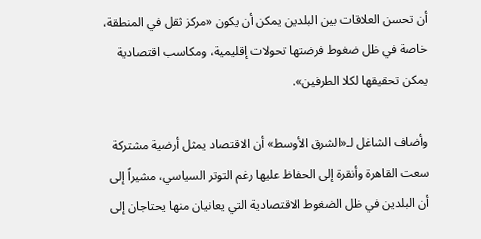أن تحسن العلاقات بين البلدين يمكن أن يكون «مركز ثقل في المنطقة، خاصة في ظل ضغوط فرضتها تحولات إقليمية، ومكاسب اقتصادية يمكن تحقيقها لكلا الطرفين».

وأضاف الشاغل لـ«الشرق الأوسط» أن الاقتصاد يمثل أرضية مشتركة سعت القاهرة وأنقرة إلى الحفاظ عليها رغم التوتر السياسي، مشيراً إلى أن البلدين في ظل الضغوط الاقتصادية التي يعانيان منها يحتاجان إلى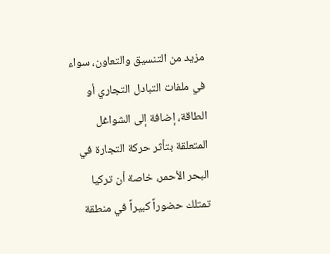مزيد من التنسيق والتعاون، سواء في ملفات التبادل التجاري أو الطاقة، إضافة إلى الشواغل المتعلقة بتأثر حركة التجارة في البحر الأحمر، خاصة أن تركيا تمتلك حضوراً كبيراً في منطقة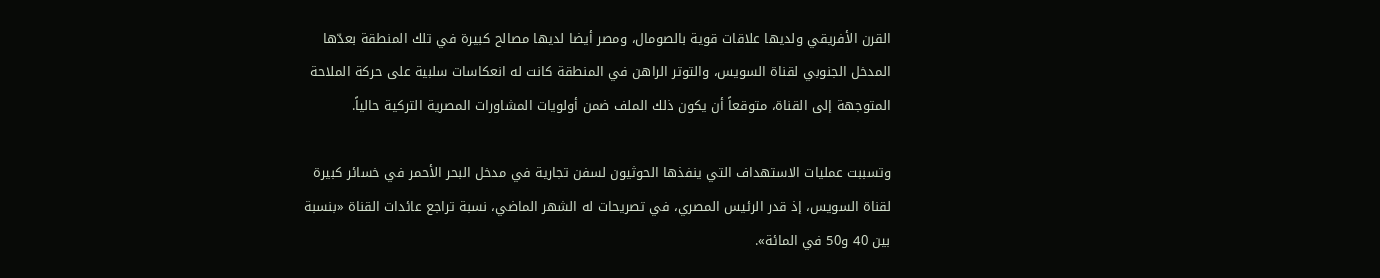القرن الأفريقي ولديها علاقات قوية بالصومال، ومصر أيضا لديها مصالح كبيرة في تلك المنطقة بعدّها المدخل الجنوبي لقناة السويس، والتوتر الراهن في المنطقة كانت له انعكاسات سلبية على حركة الملاحة المتوجهة إلى القناة، متوقعاً أن يكون ذلك الملف ضمن أولويات المشاورات المصرية التركية حالياً.

وتسببت عمليات الاستهداف التي ينفذها الحوثيون لسفن تجارية في مدخل البحر الأحمر في خسائر كبيرة لقناة السويس، إذ قدر الرئيس المصري، في تصريحات له الشهر الماضي، نسبة تراجع عائدات القناة «بنسبة بين 40 و50 في المائة».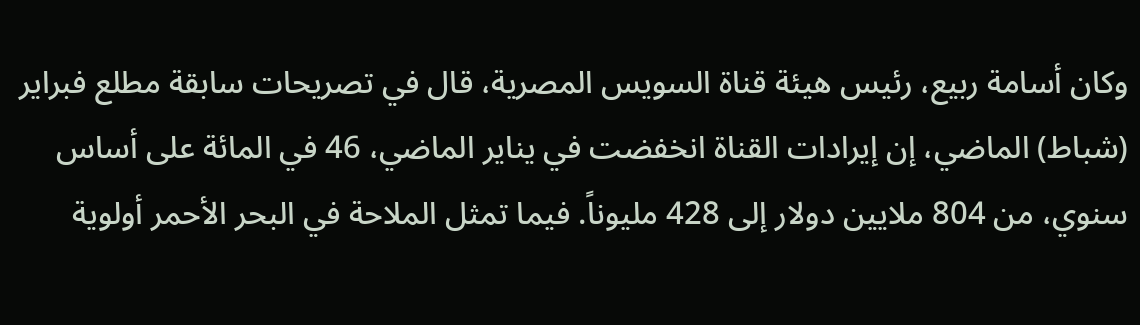وكان أسامة ربيع، رئيس هيئة قناة السويس المصرية، قال في تصريحات سابقة مطلع فبراير (شباط) الماضي، إن إيرادات القناة انخفضت في يناير الماضي، 46 في المائة على أساس سنوي، من 804 ملايين دولار إلى 428 مليوناً. فيما تمثل الملاحة في البحر الأحمر أولوية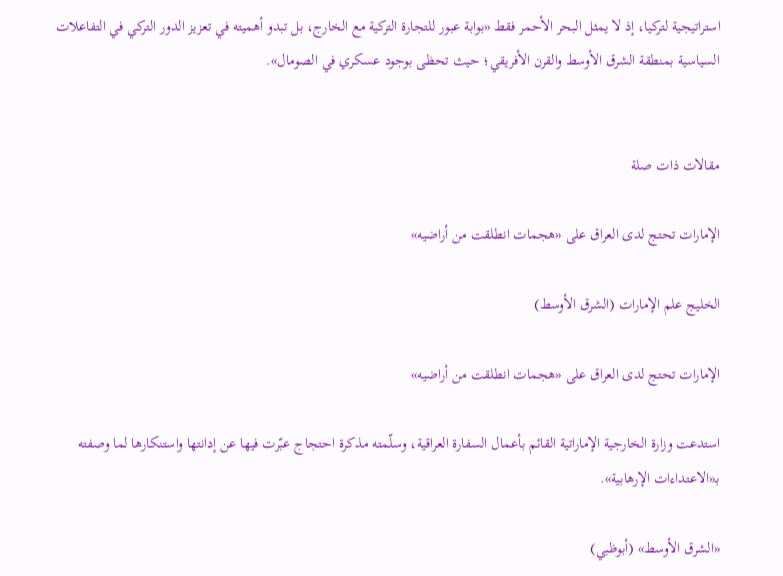استراتيجية لتركيا، إذ لا يمثل البحر الأحمر فقط «بوابة عبور للتجارة التركية مع الخارج، بل تبدو أهميته في تعزيز الدور التركي في التفاعلات السياسية بمنطقة الشرق الأوسط والقرن الأفريقي؛ حيث تحظى بوجود عسكري في الصومال».


مقالات ذات صلة

الإمارات تحتج لدى العراق على «هجمات انطلقت من أراضيه»

الخليج علم الإمارات (الشرق الأوسط)

الإمارات تحتج لدى العراق على «هجمات انطلقت من أراضيه»

استدعت وزارة الخارجية الإماراتية القائم بأعمال السفارة العراقية، وسلّمته مذكرة احتجاج عبّرت فيها عن إدانتها واستنكارها لما وصفته بـ«الاعتداءات الإرهابية».

«الشرق الأوسط» (أبوظبي)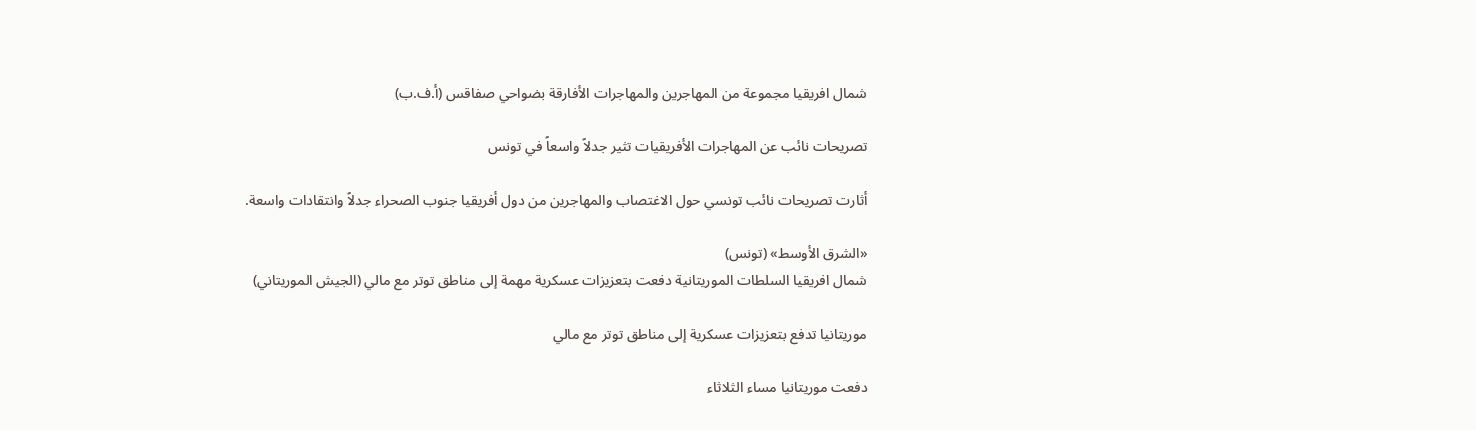شمال افريقيا مجموعة من المهاجرين والمهاجرات الأفارقة بضواحي صفاقس (أ.ف.ب)

تصريحات نائب عن المهاجرات الأفريقيات تثير جدلاً واسعاً في تونس

أثارت تصريحات نائب تونسي حول الاغتصاب والمهاجرين من دول أفريقيا جنوب الصحراء جدلاً وانتقادات واسعة.

«الشرق الأوسط» (تونس)
شمال افريقيا السلطات الموريتانية دفعت بتعزيزات عسكرية مهمة إلى مناطق توتر مع مالي (الجيش الموريتاني)

موريتانيا تدفع بتعزيزات عسكرية إلى مناطق توتر مع مالي

دفعت موريتانيا مساء الثلاثاء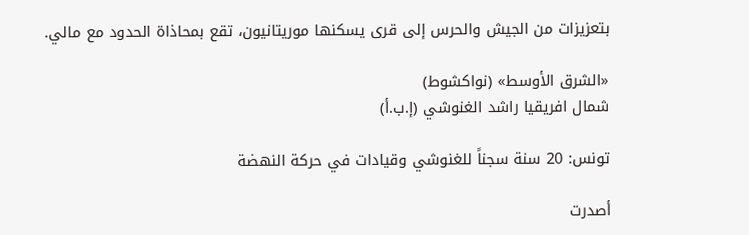بتعزيزات من الجيش والحرس إلى قرى يسكنها موريتانيون، تقع بمحاذاة الحدود مع مالي.

«الشرق الأوسط» (نواكشوط)
شمال افريقيا راشد الغنوشي (إ.ب.أ)

تونس: 20 سنة سجناً للغنوشي وقيادات في حركة النهضة

أصدرت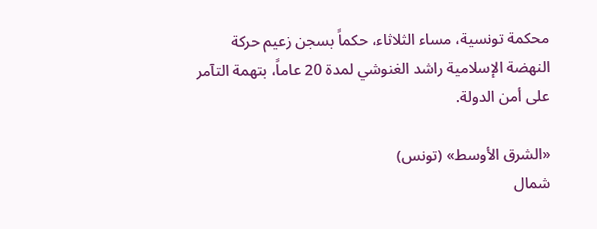محكمة تونسية، مساء الثلاثاء، حكماً بسجن زعيم حركة النهضة الإسلامية راشد الغنوشي لمدة 20 عاماً، بتهمة التآمر على أمن الدولة.

«الشرق الأوسط» (تونس)
شمال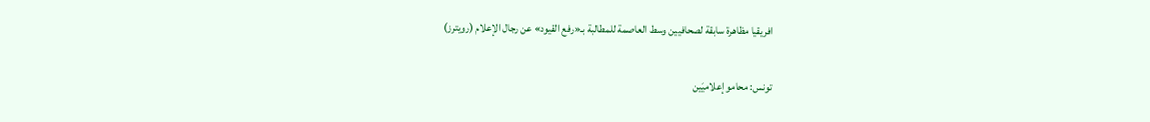افريقيا مظاهرة سابقة لصحافيين وسط العاصمة للمطالبة بـ«رفع القيود» عن رجال الإعلام (رويترز)

تونس: محامو إعلاميَين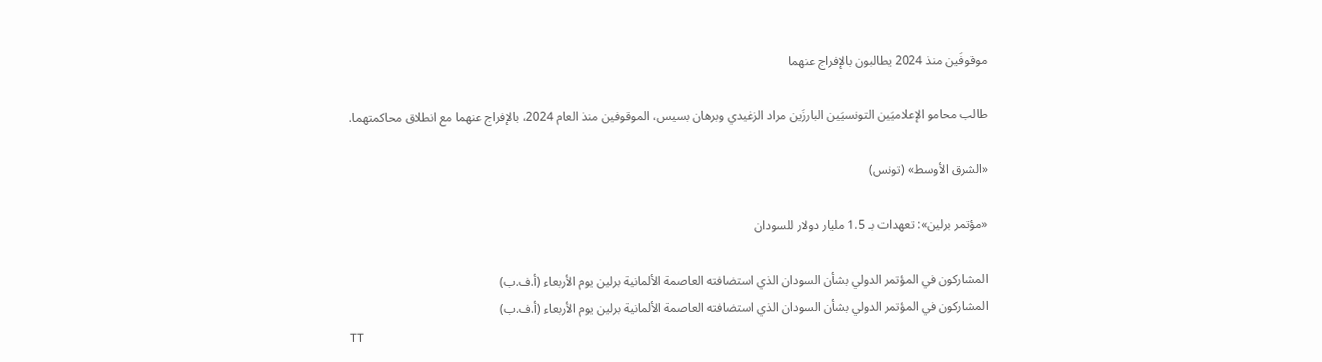موقوفَين منذ 2024 يطالبون بالإفراج عنهما

طالب محامو الإعلاميَين التونسيَين البارزَين مراد الزغيدي وبرهان بسيس، الموقوفين منذ العام 2024، بالإفراج عنهما مع انطلاق محاكمتهما.

«الشرق الأوسط» (تونس)

«مؤتمر برلين»: تعهدات بـ 1.5 مليار دولار للسودان

المشاركون في المؤتمر الدولي بشأن السودان الذي استضافته العاصمة الألمانية برلين يوم الأربعاء (أ.ف.ب)
المشاركون في المؤتمر الدولي بشأن السودان الذي استضافته العاصمة الألمانية برلين يوم الأربعاء (أ.ف.ب)
TT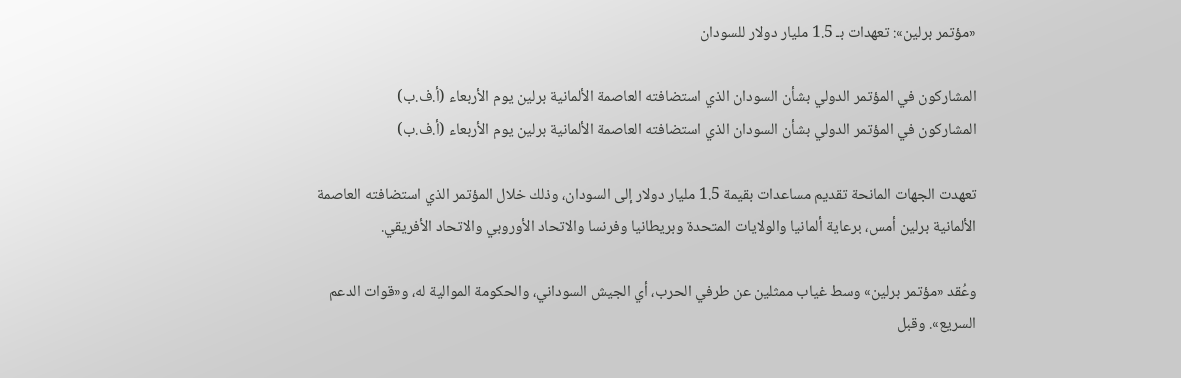«مؤتمر برلين»: تعهدات بـ 1.5 مليار دولار للسودان

المشاركون في المؤتمر الدولي بشأن السودان الذي استضافته العاصمة الألمانية برلين يوم الأربعاء (أ.ف.ب)
المشاركون في المؤتمر الدولي بشأن السودان الذي استضافته العاصمة الألمانية برلين يوم الأربعاء (أ.ف.ب)

تعهدت الجهات المانحة تقديم مساعدات بقيمة 1.5 مليار دولار إلى السودان، وذلك خلال المؤتمر الذي استضافته العاصمة الألمانية برلين أمس، برعاية ألمانيا والولايات المتحدة وبريطانيا وفرنسا والاتحاد الأوروبي والاتحاد الأفريقي.

وعُقد «مؤتمر برلين» وسط غياب ممثلين عن طرفي الحرب، أي الجيش السوداني، والحكومة الموالية له، و«قوات الدعم السريع». وقبل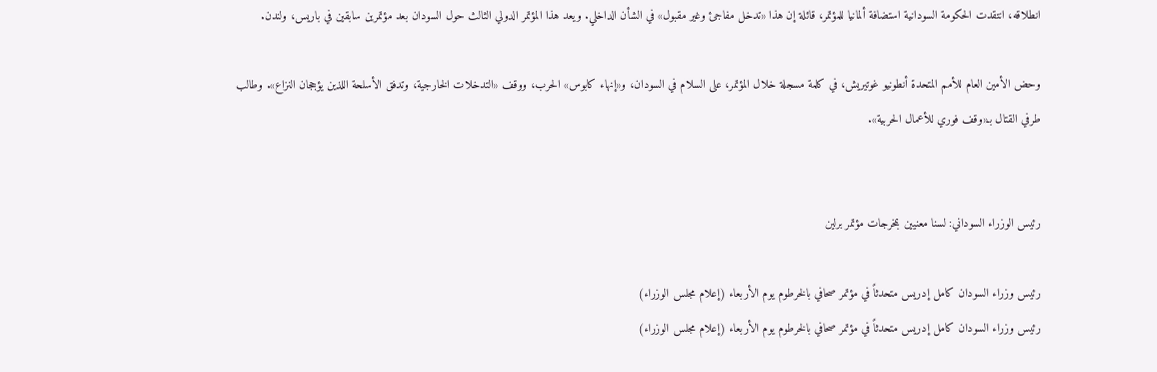انطلاقه، انتقدت الحكومة السودانية استضافة ألمانيا للمؤتمر، قائلة إن هذا «تدخل مفاجئ وغير مقبول» في الشأن الداخلي. ويعد هذا المؤتمر الدولي الثالث حول السودان بعد مؤتمرين سابقين في باريس، ولندن.

وحض الأمين العام للأمم المتحدة أنطونيو غوتيريش، في كلمة مسجلة خلال المؤتمر، على السلام في السودان، و«إنهاء كابوس» الحرب، ووقف «التدخلات الخارجية، وتدفق الأسلحة اللذين يؤججان النزاع». وطالب طرفي القتال بـ«وقف فوري للأعمال الحربية».


رئيس الوزراء السوداني: لسنا معنيين بمخرجات مؤتمر برلين

رئيس وزراء السودان كامل إدريس متحدثاً في مؤتمر صحافي بالخرطوم يوم الأربعاء (إعلام مجلس الوزراء)
رئيس وزراء السودان كامل إدريس متحدثاً في مؤتمر صحافي بالخرطوم يوم الأربعاء (إعلام مجلس الوزراء)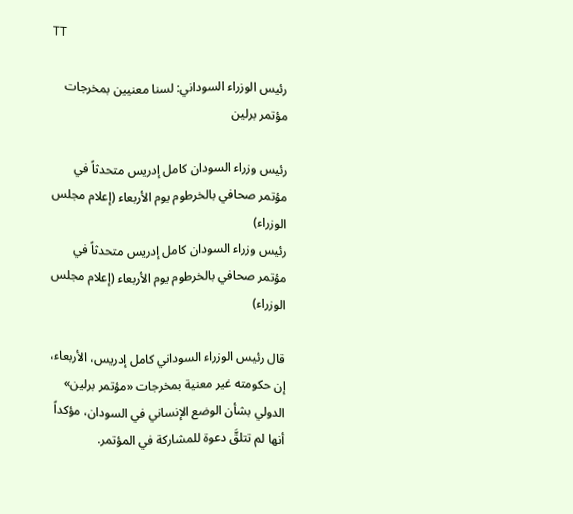TT

رئيس الوزراء السوداني: لسنا معنيين بمخرجات مؤتمر برلين

رئيس وزراء السودان كامل إدريس متحدثاً في مؤتمر صحافي بالخرطوم يوم الأربعاء (إعلام مجلس الوزراء)
رئيس وزراء السودان كامل إدريس متحدثاً في مؤتمر صحافي بالخرطوم يوم الأربعاء (إعلام مجلس الوزراء)

قال رئيس الوزراء السوداني كامل إدريس، الأربعاء، إن حكومته غير معنية بمخرجات «مؤتمر برلين» الدولي بشأن الوضع الإنساني في السودان، مؤكداً أنها لم تتلقَّ دعوة للمشاركة في المؤتمر.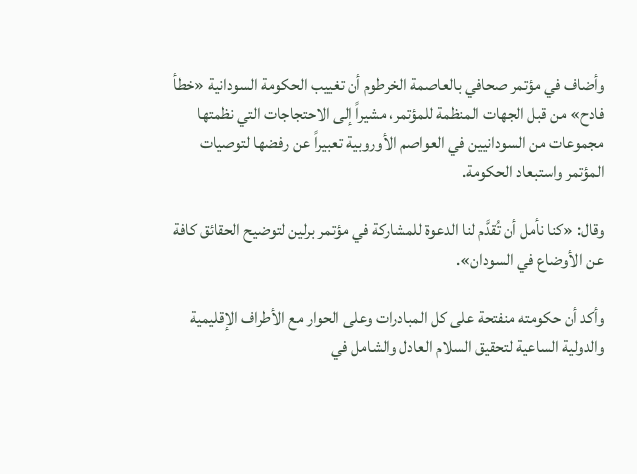وأضاف في مؤتمر صحافي بالعاصمة الخرطوم أن تغييب الحكومة السودانية «خطأ فادح» من قبل الجهات المنظمة للمؤتمر، مشيراً إلى الاحتجاجات التي نظمتها مجموعات من السودانيين في العواصم الأوروبية تعبيراً عن رفضها لتوصيات المؤتمر واستبعاد الحكومة.

وقال: «كنا نأمل أن تُقدَّم لنا الدعوة للمشاركة في مؤتمر برلين لتوضيح الحقائق كافة عن الأوضاع في السودان».

وأكد أن حكومته منفتحة على كل المبادرات وعلى الحوار مع الأطراف الإقليمية والدولية الساعية لتحقيق السلام العادل والشامل في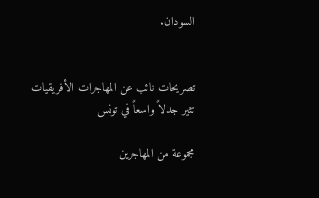السودان.


تصريحات نائب عن المهاجرات الأفريقيات تثير جدلاً واسعاً في تونس

مجموعة من المهاجرين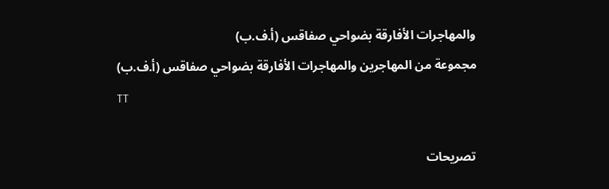والمهاجرات الأفارقة بضواحي صفاقس (أ.ف.ب)
مجموعة من المهاجرين والمهاجرات الأفارقة بضواحي صفاقس (أ.ف.ب)
TT

تصريحات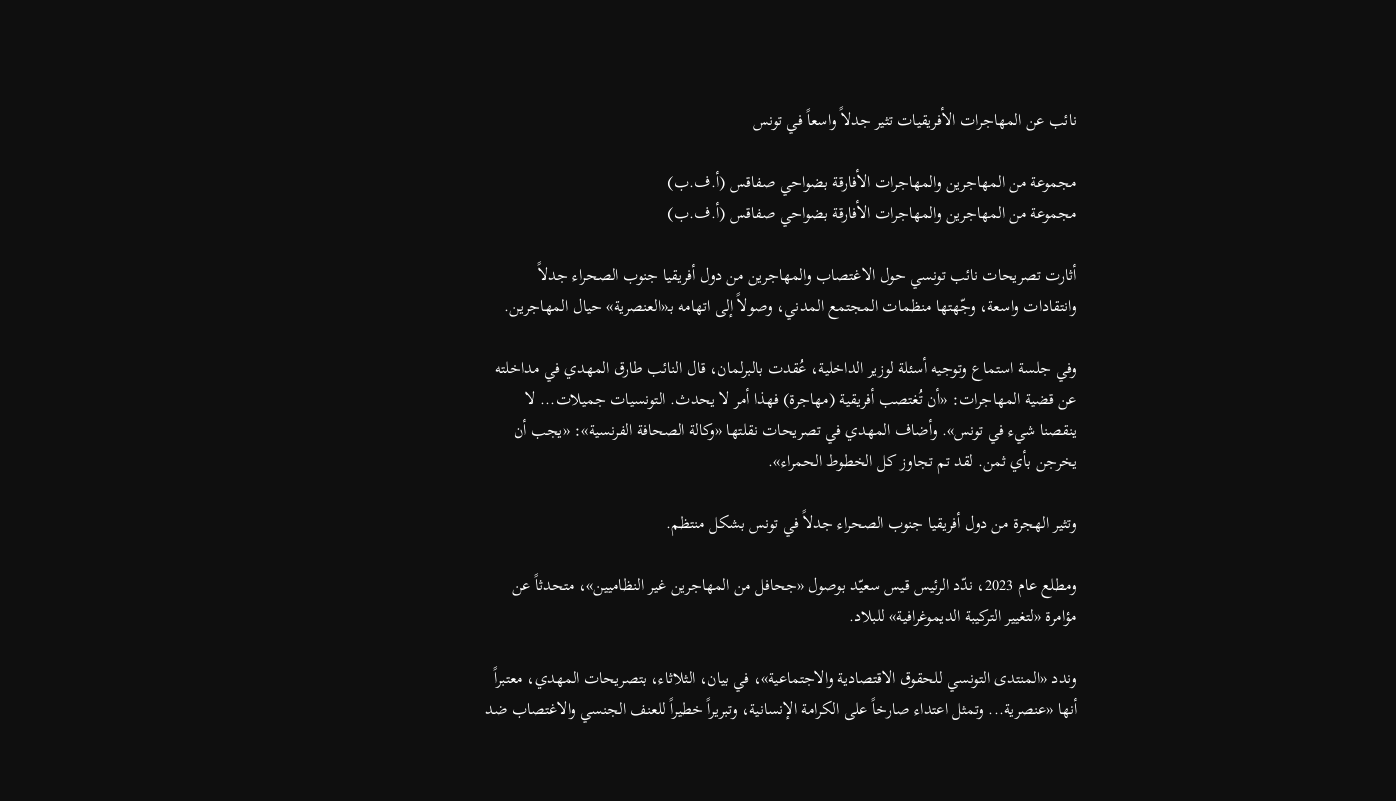نائب عن المهاجرات الأفريقيات تثير جدلاً واسعاً في تونس

مجموعة من المهاجرين والمهاجرات الأفارقة بضواحي صفاقس (أ.ف.ب)
مجموعة من المهاجرين والمهاجرات الأفارقة بضواحي صفاقس (أ.ف.ب)

أثارت تصريحات نائب تونسي حول الاغتصاب والمهاجرين من دول أفريقيا جنوب الصحراء جدلاً وانتقادات واسعة، وجّهتها منظمات المجتمع المدني، وصولاً إلى اتهامه بـ«العنصرية» حيال المهاجرين.

وفي جلسة استماع وتوجيه أسئلة لوزير الداخلية، عُقدت بالبرلمان، قال النائب طارق المهدي في مداخلته عن قضية المهاجرات: «أن تُغتصب أفريقية (مهاجرة) فهذا أمر لا يحدث. التونسيات جميلات... لا ينقصنا شيء في تونس». وأضاف المهدي في تصريحات نقلتها «وكالة الصحافة الفرنسية»: «يجب أن يخرجن بأي ثمن. لقد تم تجاوز كل الخطوط الحمراء».

وتثير الهجرة من دول أفريقيا جنوب الصحراء جدلاً في تونس بشكل منتظم.

ومطلع عام 2023، ندّد الرئيس قيس سعيّد بوصول «جحافل من المهاجرين غير النظاميين»، متحدثاً عن مؤامرة «لتغيير التركيبة الديموغرافية» للبلاد.

وندد «المنتدى التونسي للحقوق الاقتصادية والاجتماعية»، في بيان، الثلاثاء، بتصريحات المهدي، معتبراً أنها «عنصرية... وتمثل اعتداء صارخاً على الكرامة الإنسانية، وتبريراً خطيراً للعنف الجنسي والاغتصاب ضد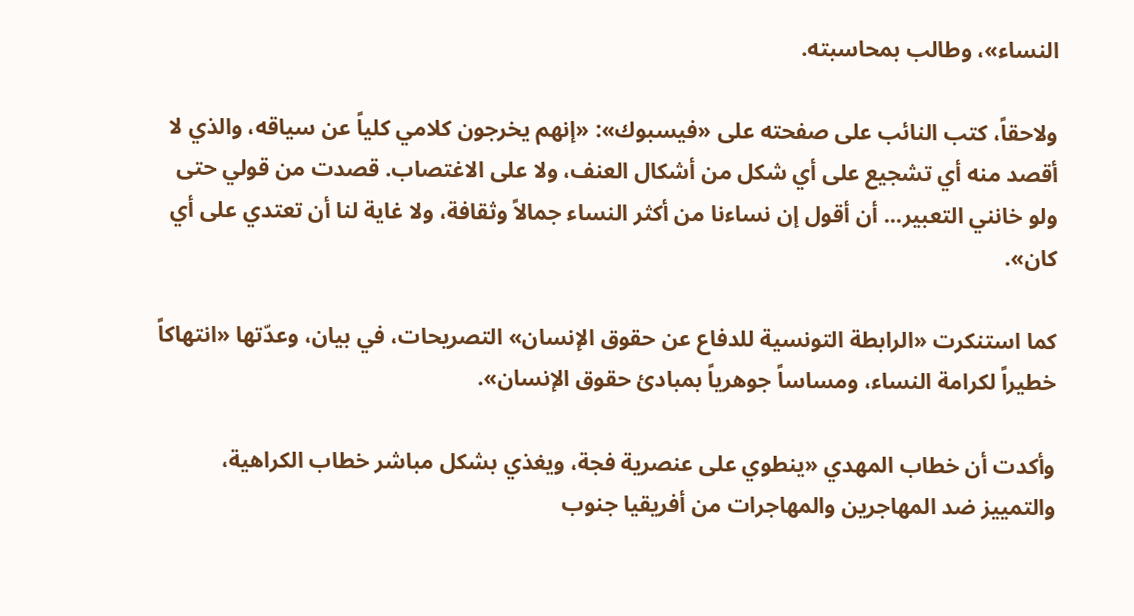النساء»، وطالب بمحاسبته.

ولاحقاً، كتب النائب على صفحته على «فيسبوك»: «إنهم يخرجون كلامي كلياً عن سياقه، والذي لا أقصد منه أي تشجيع على أي شكل من أشكال العنف، ولا على الاغتصاب. قصدت من قولي حتى ولو خانني التعبير... أن أقول إن نساءنا من أكثر النساء جمالاً وثقافة، ولا غاية لنا أن تعتدي على أي كان».

كما استنكرت «الرابطة التونسية للدفاع عن حقوق الإنسان» التصريحات، في بيان، وعدّتها «انتهاكاً خطيراً لكرامة النساء، ومساساً جوهرياً بمبادئ حقوق الإنسان».

وأكدت أن خطاب المهدي «ينطوي على عنصرية فجة، ويغذي بشكل مباشر خطاب الكراهية، والتمييز ضد المهاجرين والمهاجرات من أفريقيا جنوب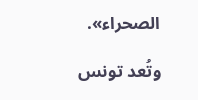الصحراء».

وتُعد تونس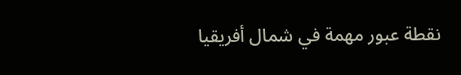نقطة عبور مهمة في شمال أفريقيا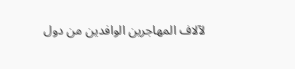لآلاف المهاجرين الوافدين من دول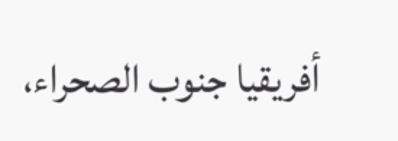أفريقيا جنوب الصحراء،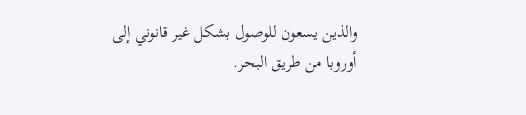والذين يسعون للوصول بشكل غير قانوني إلى أوروبا من طريق البحر.